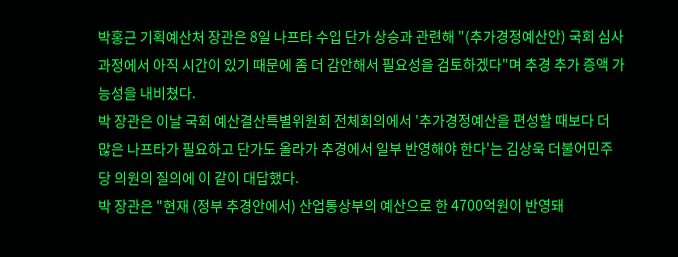박홍근 기획예산처 장관은 8일 나프타 수입 단가 상승과 관련해 "(추가경정예산안) 국회 심사 과정에서 아직 시간이 있기 때문에 좀 더 감안해서 필요성을 검토하겠다"며 추경 추가 증액 가능성을 내비쳤다.
박 장관은 이날 국회 예산결산특별위원회 전체회의에서 '추가경정예산을 편성할 때보다 더 많은 나프타가 필요하고 단가도 올라가 추경에서 일부 반영해야 한다'는 김상욱 더불어민주당 의원의 질의에 이 같이 대답했다.
박 장관은 "현재 (정부 추경안에서) 산업통상부의 예산으로 한 4700억원이 반영돼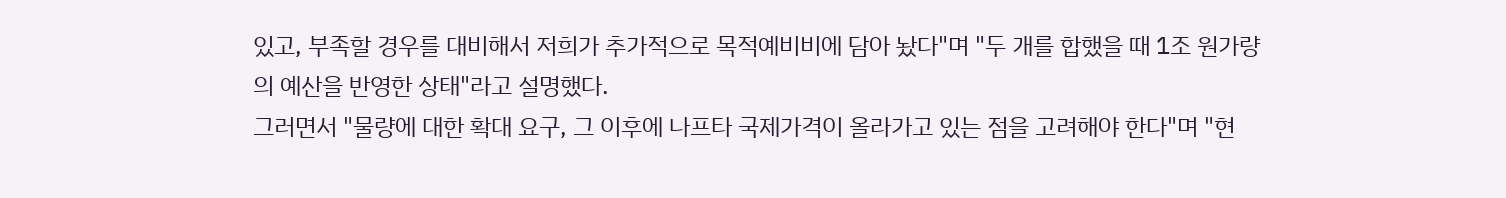있고, 부족할 경우를 대비해서 저희가 추가적으로 목적예비비에 담아 놨다"며 "두 개를 합했을 때 1조 원가량의 예산을 반영한 상태"라고 설명했다.
그러면서 "물량에 대한 확대 요구, 그 이후에 나프타 국제가격이 올라가고 있는 점을 고려해야 한다"며 "현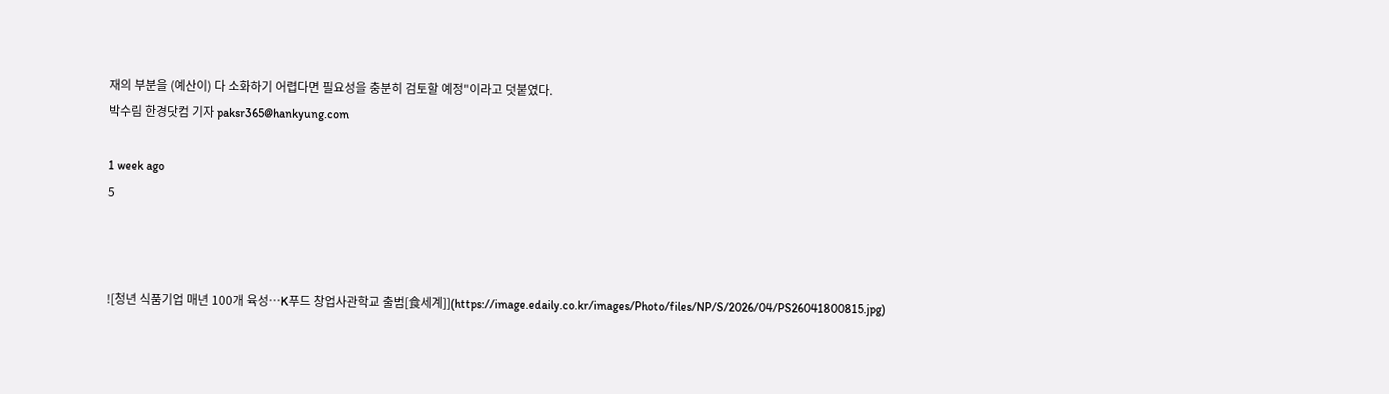재의 부분을 (예산이) 다 소화하기 어렵다면 필요성을 충분히 검토할 예정"이라고 덧붙였다.
박수림 한경닷컴 기자 paksr365@hankyung.com

1 week ago
5



![청년 식품기업 매년 100개 육성…K푸드 창업사관학교 출범[食세계]](https://image.edaily.co.kr/images/Photo/files/NP/S/2026/04/PS26041800815.jpg)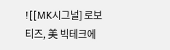![[MK시그널] 로보티즈, 美 빅테크에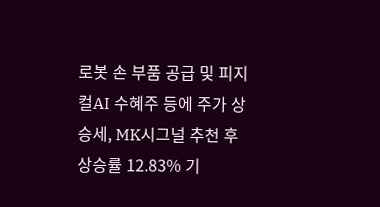로봇 손 부품 공급 및 피지컬AI 수혜주 등에 주가 상승세, MK시그널 추천 후 상승률 12.83% 기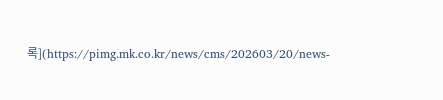록](https://pimg.mk.co.kr/news/cms/202603/20/news-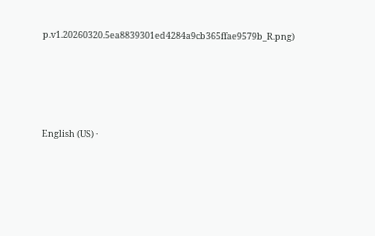p.v1.20260320.5ea8839301ed4284a9cb365ffae9579b_R.png)








English (US) ·